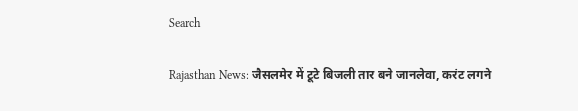Search

Rajasthan News: जैसलमेर में टूटे बिजली तार बने जानलेवा, करंट लगने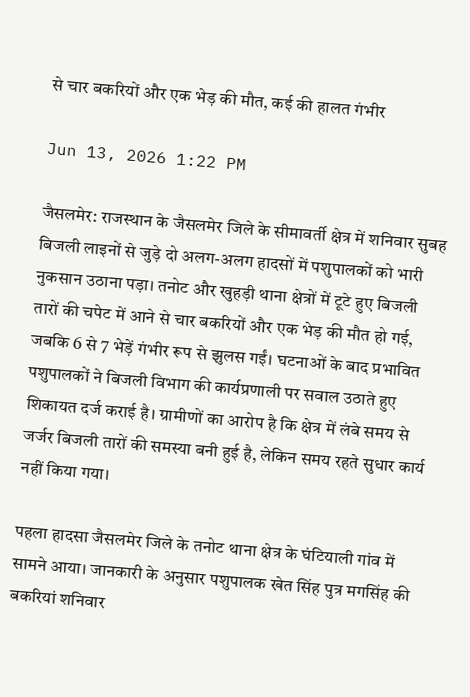से चार बकरियों और एक भेड़ की मौत, कई की हालत गंभीर

Jun 13, 2026 1:22 PM

जैसलमेर: राजस्थान के जैसलमेर जिले के सीमावर्ती क्षेत्र में शनिवार सुबह बिजली लाइनों से जुड़े दो अलग-अलग हादसों में पशुपालकों को भारी नुकसान उठाना पड़ा। तनोट और खुहड़ी थाना क्षेत्रों में टूटे हुए बिजली तारों की चपेट में आने से चार बकरियों और एक भेड़ की मौत हो गई, जबकि 6 से 7 भेड़ें गंभीर रूप से झुलस गईं। घटनाओं के बाद प्रभावित पशुपालकों ने बिजली विभाग की कार्यप्रणाली पर सवाल उठाते हुए शिकायत दर्ज कराई है। ग्रामीणों का आरोप है कि क्षेत्र में लंबे समय से जर्जर बिजली तारों की समस्या बनी हुई है, लेकिन समय रहते सुधार कार्य नहीं किया गया।

पहला हादसा जैसलमेर जिले के तनोट थाना क्षेत्र के घंटियाली गांव में सामने आया। जानकारी के अनुसार पशुपालक खेत सिंह पुत्र मगसिंह की बकरियां शनिवार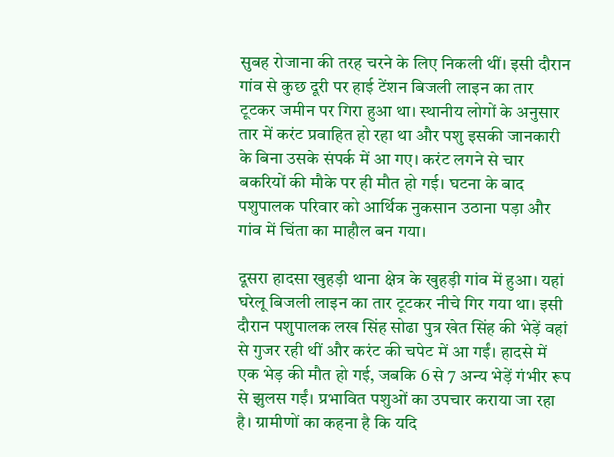सुबह रोजाना की तरह चरने के लिए निकली थीं। इसी दौरान गांव से कुछ दूरी पर हाई टेंशन बिजली लाइन का तार टूटकर जमीन पर गिरा हुआ था। स्थानीय लोगों के अनुसार तार में करंट प्रवाहित हो रहा था और पशु इसकी जानकारी के बिना उसके संपर्क में आ गए। करंट लगने से चार बकरियों की मौके पर ही मौत हो गई। घटना के बाद पशुपालक परिवार को आर्थिक नुकसान उठाना पड़ा और गांव में चिंता का माहौल बन गया।

दूसरा हादसा खुहड़ी थाना क्षेत्र के खुहड़ी गांव में हुआ। यहां घरेलू बिजली लाइन का तार टूटकर नीचे गिर गया था। इसी दौरान पशुपालक लख सिंह सोढा पुत्र खेत सिंह की भेड़ें वहां से गुजर रही थीं और करंट की चपेट में आ गईं। हादसे में एक भेड़ की मौत हो गई, जबकि 6 से 7 अन्य भेड़ें गंभीर रूप से झुलस गईं। प्रभावित पशुओं का उपचार कराया जा रहा है। ग्रामीणों का कहना है कि यदि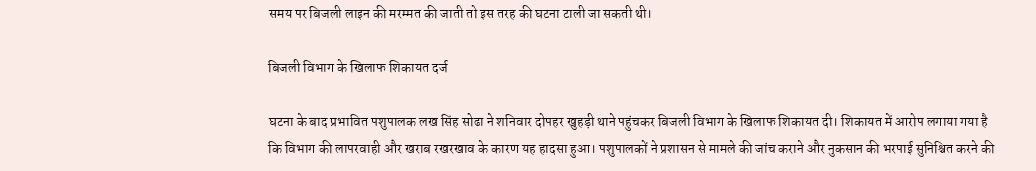समय पर बिजली लाइन की मरम्मत की जाती तो इस तरह की घटना टाली जा सकती थी।

बिजली विभाग के खिलाफ शिकायत दर्ज

घटना के बाद प्रभावित पशुपालक लख सिंह सोढा ने शनिवार दोपहर खुहड़ी थाने पहुंचकर बिजली विभाग के खिलाफ शिकायत दी। शिकायत में आरोप लगाया गया है कि विभाग की लापरवाही और खराब रखरखाव के कारण यह हादसा हुआ। पशुपालकों ने प्रशासन से मामले की जांच कराने और नुकसान की भरपाई सुनिश्चित करने की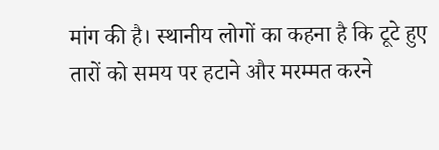मांग की है। स्थानीय लोगों का कहना है कि टूटे हुए तारों को समय पर हटाने और मरम्मत करने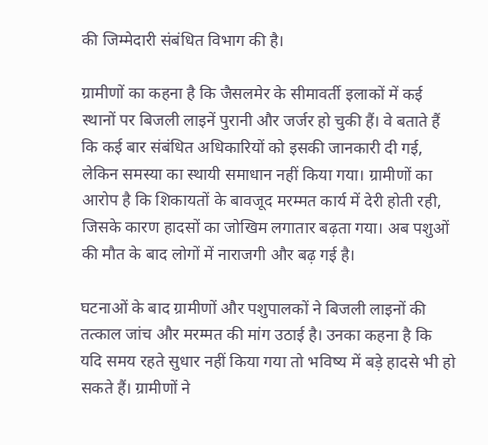की जिम्मेदारी संबंधित विभाग की है।

ग्रामीणों का कहना है कि जैसलमेर के सीमावर्ती इलाकों में कई स्थानों पर बिजली लाइनें पुरानी और जर्जर हो चुकी हैं। वे बताते हैं कि कई बार संबंधित अधिकारियों को इसकी जानकारी दी गई, लेकिन समस्या का स्थायी समाधान नहीं किया गया। ग्रामीणों का आरोप है कि शिकायतों के बावजूद मरम्मत कार्य में देरी होती रही, जिसके कारण हादसों का जोखिम लगातार बढ़ता गया। अब पशुओं की मौत के बाद लोगों में नाराजगी और बढ़ गई है।

घटनाओं के बाद ग्रामीणों और पशुपालकों ने बिजली लाइनों की तत्काल जांच और मरम्मत की मांग उठाई है। उनका कहना है कि यदि समय रहते सुधार नहीं किया गया तो भविष्य में बड़े हादसे भी हो सकते हैं। ग्रामीणों ने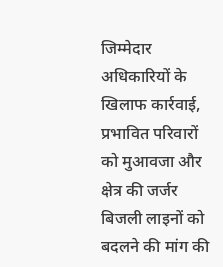जिम्मेदार अधिकारियों के खिलाफ कार्रवाई, प्रभावित परिवारों को मुआवजा और क्षेत्र की जर्जर बिजली लाइनों को बदलने की मांग की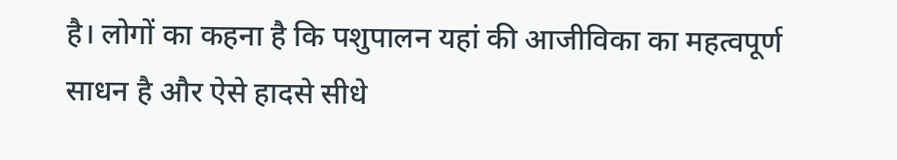है। लोगों का कहना है कि पशुपालन यहां की आजीविका का महत्वपूर्ण साधन है और ऐसे हादसे सीधे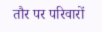तौर पर परिवारों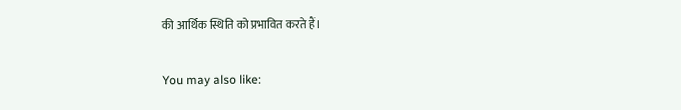की आर्थिक स्थिति को प्रभावित करते हैं।

You may also like: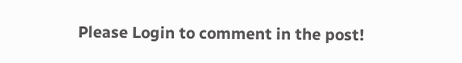Please Login to comment in the post!